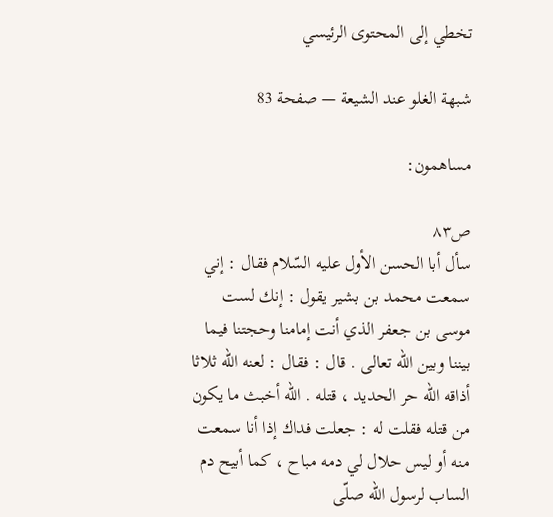تخطي إلى المحتوى الرئيسي

شبهة الغلو عند الشيعة — صفحة 83

مساهمون:

ص٨٣
سأل أبا الحسن الأول عليه السّلام فقال : إني سمعت محمد بن بشير يقول : إنك لست موسى بن جعفر الذي أنت إمامنا وحجتنا فيما بيننا وبين اللّه تعالى . قال : فقال : لعنه اللّه ثلاثا أذاقه اللّه حر الحديد ، قتله . اللّه أخبث ما يكون من قتله فقلت له : جعلت فداك إذا أنا سمعت منه أو ليس حلال لي دمه مباح ، كما أبيح دم الساب لرسول اللّه صلّى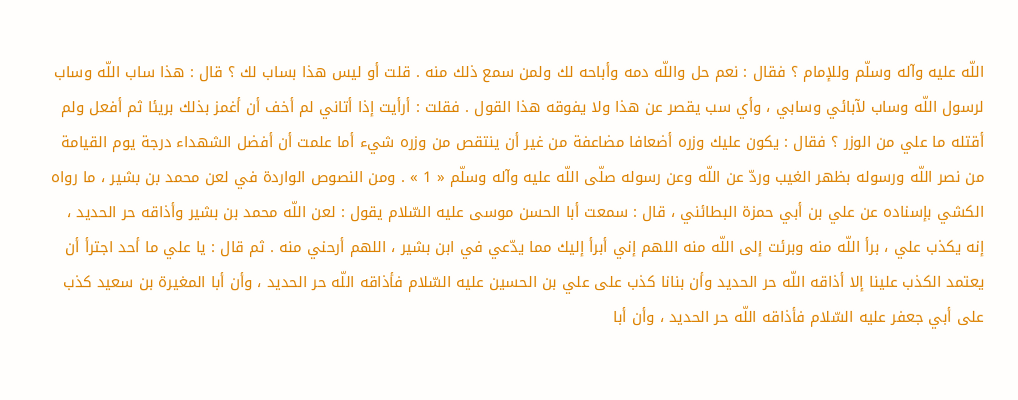اللّه عليه وآله وسلّم وللإمام ؟ فقال : نعم حل واللّه دمه وأباحه لك ولمن سمع ذلك منه . قلت أو ليس هذا بساب لك ؟ قال : هذا ساب اللّه وساب لرسول اللّه وساب لآبائي وسابي ، وأي سب يقصر عن هذا ولا يفوقه هذا القول . فقلت : أرأيت إذا أتاني لم أخف أن أغمز بذلك بريئا ثم أفعل ولم أقتله ما علي من الوزر ؟ فقال : يكون عليك وزره أضعافا مضاعفة من غير أن ينتقص من وزره شيء أما علمت أن أفضل الشهداء درجة يوم القيامة من نصر اللّه ورسوله بظهر الغيب وردّ عن اللّه وعن رسوله صلّى اللّه عليه وآله وسلّم « 1 » . ومن النصوص الواردة في لعن محمد بن بشير ، ما رواه الكشي بإسناده عن علي بن أبي حمزة البطائني ، قال : سمعت أبا الحسن موسى عليه السّلام يقول : لعن اللّه محمد بن بشير وأذاقه حر الحديد ، إنه يكذب علي ، برأ اللّه منه وبرئت إلى اللّه منه اللهم إني أبرأ إليك مما يدّعي في ابن بشير ، اللهم أرحني منه . ثم قال : يا علي ما أحد اجترأ أن يعتمد الكذب علينا إلا أذاقه اللّه حر الحديد وأن بنانا كذب على علي بن الحسين عليه السّلام فأذاقه اللّه حر الحديد ، وأن أبا المغيرة بن سعيد كذب على أبي جعفر عليه السّلام فأذاقه اللّه حر الحديد ، وأن أبا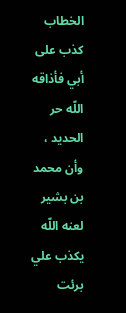الخطاب كذب على أبي فأذاقه اللّه حر الحديد ، وأن محمد بن بشير لعنه اللّه يكذب علي برئت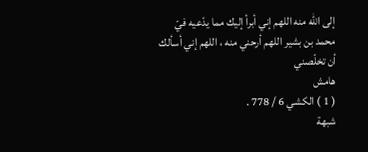إلى اللّه منه اللهم إني أبرأ إليك مما يدّعيه فيّ محمد بن بشير اللهم أرحني منه ، اللهم إني أسألك أن تخلّصني
هامش
( 1 ) الكشي 6 / 778 .
شبهة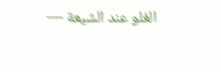الغلو عند الشيعة —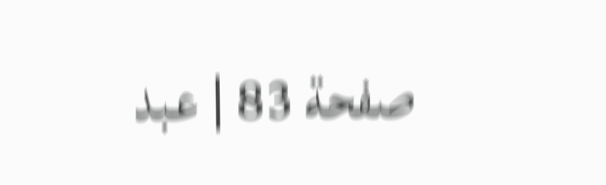صفحة 83 | عبد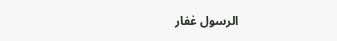الرسول غفار